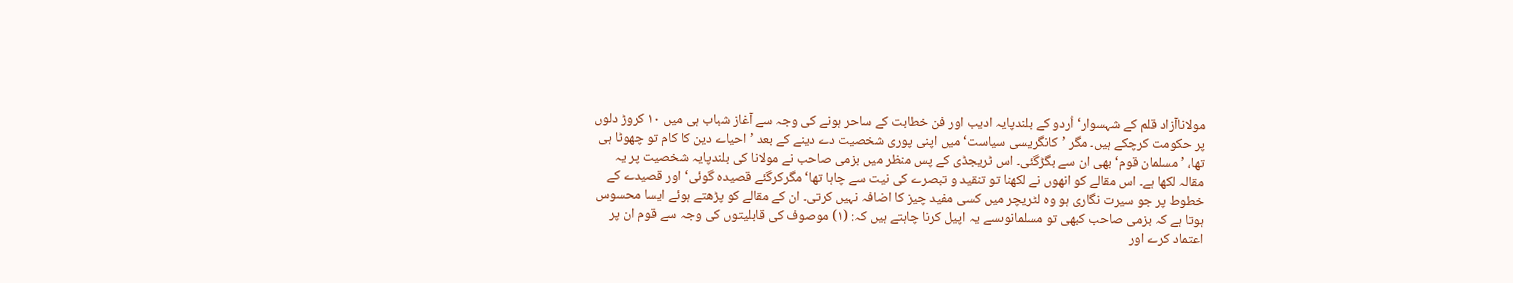مولاناآزاد قلم کے شہسوار‘ اُردو کے بلندپایہ ادیب اور فن خطابت کے ساحر ہونے کی وجہ سے آغاز شباب ہی میں ۱۰ کروڑ دلوں پر حکومت کرچکے ہیں۔ مگر ’کانگریسی سیاست‘ میں اپنی پوری شخصیت دے دینے کے بعد ’احیاے دین کا کام تو چھوٹا ہی تھا، ’مسلمان قوم‘ بھی ان سے بگڑگئی۔ اس ٹریجڈی کے پس منظر میں بزمی صاحب نے مولانا کی بلندپایہ شخصیت پر یہ مقالہ لکھا ہے۔ اس مقالے کو انھوں نے لکھنا تو تنقید و تبصرے کی نیت سے چاہا تھا‘ مگرکرگئے قصیدہ گوئی‘ اور قصیدے کے خطوط پر جو سیرت نگاری ہو وہ لٹریچر میں کسی مفید چیز کا اضافہ نہیں کرتی۔ ان کے مقالے کو پڑھتے ہوئے ایسا محسوس ہوتا ہے کہ بزمی صاحب کبھی تو مسلمانوںسے یہ اپیل کرنا چاہتے ہیں کہ: (۱) موصوف کی قابلیتوں کی وجہ سے قوم ان پر اعتماد کرے اور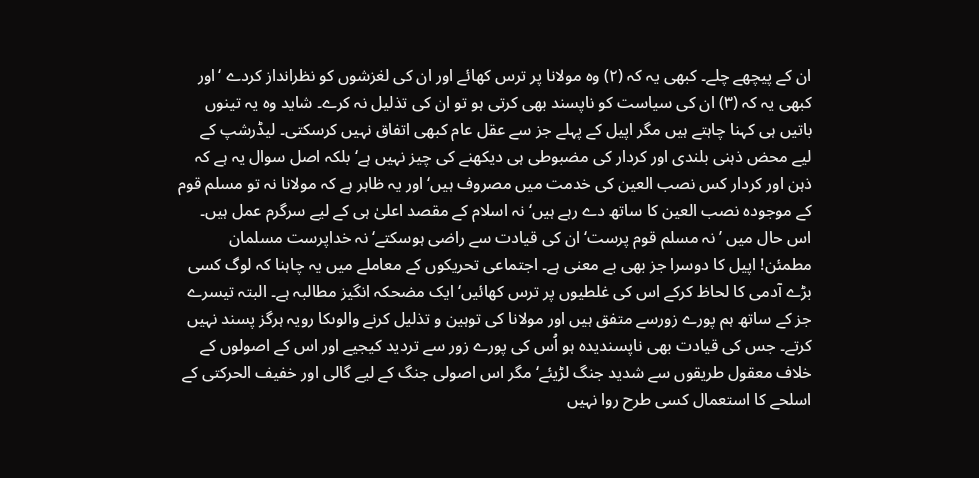ان کے پیچھے چلے۔ کبھی یہ کہ (۲) وہ مولانا پر ترس کھائے اور ان کی لغزشوں کو نظرانداز کردے ‘اور کبھی یہ کہ (۳) ان کی سیاست کو ناپسند بھی کرتی ہو تو ان کی تذلیل نہ کرے۔ شاید وہ یہ تینوں باتیں ہی کہنا چاہتے ہیں مگر اپیل کے پہلے جز سے عقل عام کبھی اتفاق نہیں کرسکتی۔ لیڈرشپ کے لیے محض ذہنی بلندی اور کردار کی مضبوطی ہی دیکھنے کی چیز نہیں ہے‘ بلکہ اصل سوال یہ ہے کہ ذہن اور کردار کس نصب العین کی خدمت میں مصروف ہیں‘ اور یہ ظاہر ہے کہ مولانا نہ تو مسلم قوم کے موجودہ نصب العین کا ساتھ دے رہے ہیں‘ نہ اسلام کے مقصد اعلیٰ ہی کے لیے سرگرم عمل ہیں۔ اس حال میں ’نہ مسلم قوم پرست‘ ان کی قیادت سے راضی ہوسکتے‘ نہ خداپرست مسلمان مطمئن! اپیل کا دوسرا جز بھی بے معنی ہے۔ اجتماعی تحریکوں کے معاملے میں یہ چاہنا کہ لوگ کسی بڑے آدمی کا لحاظ کرکے اس کی غلطیوں پر ترس کھائیں‘ ایک مضحکہ انگیز مطالبہ ہے۔ البتہ تیسرے جز کے ساتھ ہم پورے زورسے متفق ہیں اور مولانا کی توہین و تذلیل کرنے والوںکا رویہ ہرگز پسند نہیں کرتے۔ جس کی قیادت بھی ناپسندیدہ ہو اُس کی پورے زور سے تردید کیجیے اور اس کے اصولوں کے خلاف معقول طریقوں سے شدید جنگ لڑیئے‘ مگر اس اصولی جنگ کے لیے گالی اور خفیف الحرکتی کے اسلحے کا استعمال کسی طرح روا نہیں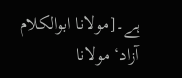ہے۔[مولانا ابوالکلام آزاد‘ مولانا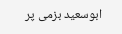ابوسعید بزمی پر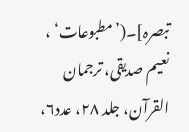تبصرہ]۔(’مطبوعات‘ ، نعیم صدیقی، ترجمان القرآن، جلد ۲۸، عدد۶،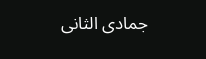جمادی الثانی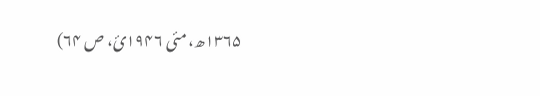۱۳۶۵ھ، مئی ۱۹۴۶ئ، ص ۶۴)